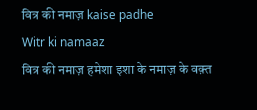वित्र की नमाज़ kaise padhe
Witr ki namaaz
वित्र की नमाज़ हमेशा इशा के नमाज़ के वक़्त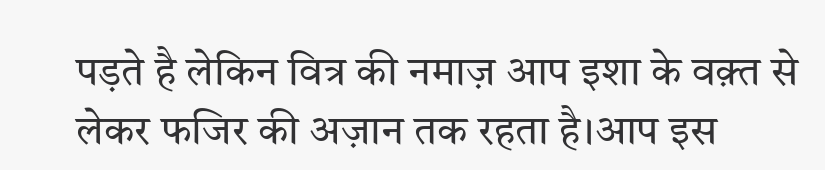पड़ते है लेकिन वित्र की नमाज़ आप इशा के वक़्त से लेकर फजिर की अज़ान तक रहता है।आप इस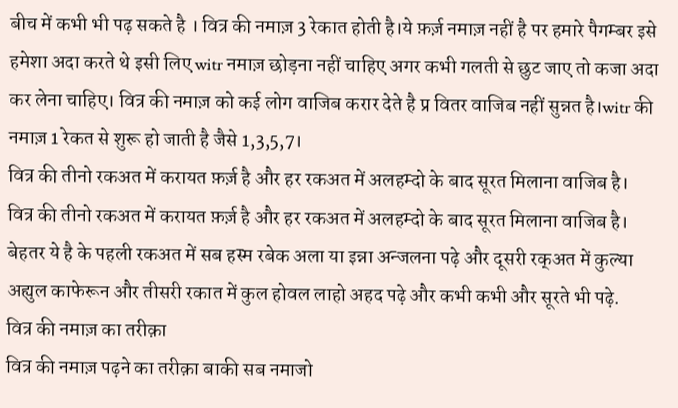बीच में कभी भी पढ़ सकते है । वित्र की नमाज़ 3 रेकात होती है।ये फ़र्ज़ नमाज़ नहीं है पर हमारे पैगम्बर इसे हमेशा अदा करते थे इसी लिए witr नमाज़ छोड़ना नहीं चाहिए अगर कभी गलती से छुट जाए तो कजा अदा कर लेना चाहिए। वित्र की नमाज़ को कई लोग वाजिब करार देते है प्र वितर वाजिब नहीं सुन्नत है।witr की नमाज़ 1 रेकत से शुरू हो जाती है जैसे 1,3,5,7।
वित्र की तीनो रकअत में करायत फ़र्ज़ है और हर रकअत में अलहम्दो के बाद सूरत मिलाना वाजिब है।
वित्र की तीनो रकअत में करायत फ़र्ज़ है और हर रकअत में अलहम्दो के बाद सूरत मिलाना वाजिब है।
बेहतर ये है के पहली रकअत में सब हस्म रबेक अला या इन्ना अन्जलना पढ़े और दूसरी रक्अत में कुल्या अह्युल काफेरून और तीसरी रकात में कुल होवल लाहो अहद पढ़े और कभी कभी और सूरते भी पढ़े.
वित्र की नमाज़ का तरीक़ा
वित्र की नमाज़ पढ़ने का तरीक़ा बाकी सब नमाजो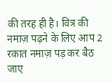की तरह ही है। वित्र की नमाज़ पढ़ने के लिए आप 2 रकात नमाज़ पड़ कर बैठ जाए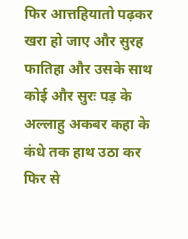फिर आत्तहियातो पढ़कर खरा हो जाए और सुरह फातिहा और उसके साथ कोई और सुरः पड़ के अल्लाहु अकबर कहा के कंधे तक हाथ उठा कर फिर से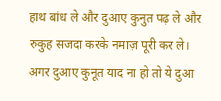हाथ बांध ले और दुआए कुनुत पढ़ ले और रुकुह सजदा करके नमाज़ पूरी कर ले।
अगर दुआए कुनूत याद ना हो तो ये दुआ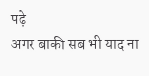पढ़े
अगर बाकी सब भी याद ना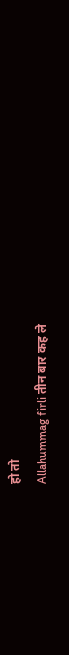हो तो
Allahummag firli तीन बार कह ले